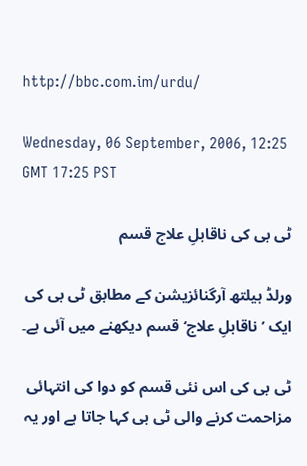http://bbc.com.im/urdu/

Wednesday, 06 September, 2006, 12:25 GMT 17:25 PST

ٹی بی کی ناقابلِ علاج قسم

ورلڈ ہیلتھ آرگنائزیشن کے مطابق ٹی بی کی ایک ’ناقابلِ علاج‘ قسم دیکھنے میں آئی ہے۔

ٹی بی کی اس نئی قسم کو دوا کی انتہائی مزاحمت کرنے والی ٹی بی کہا جاتا ہے اور یہ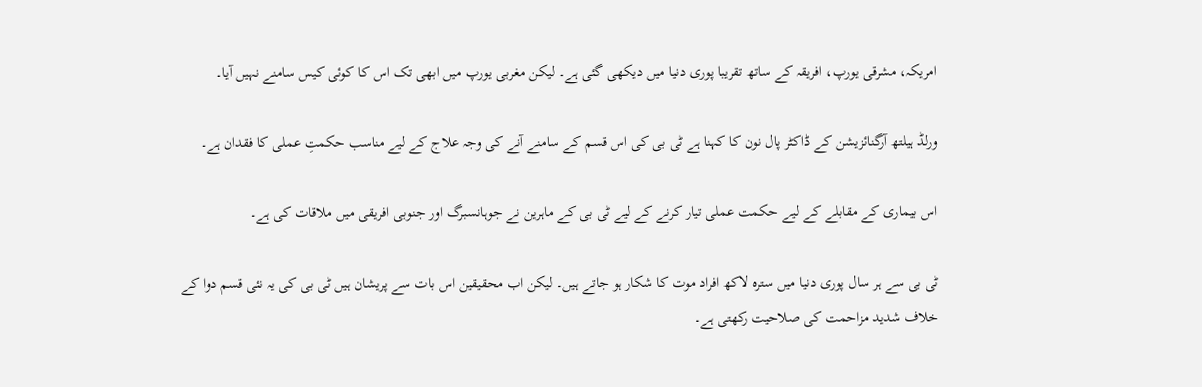امریکہ، مشرقی یورپ، افریقہ کے ساتھ تقریبا پوری دنیا میں دیکھی گئی ہے۔ لیکن مغربی یورپ میں ابھی تک اس کا کوئی کیس سامنے نہیں آیا۔

ورلڈ ہیلتھ آرگنائزیشن کے ڈاکٹر پال نون کا کہنا ہے ٹی بی کی اس قسم کے سامنے آنے کی وجہ علاج کے لیے مناسب حکمتِ عملی کا فقدان ہے۔

اس بیماری کے مقابلے کے لیے حکمت عملی تیار کرنے کے لیے ٹی بی کے ماہرین نے جوہانسبرگ اور جنوبی افریقی میں ملاقات کی ہے۔

ٹی بی سے ہر سال پوری دنیا میں سترہ لاکھ افراد موت کا شکار ہو جاتے ہیں۔ لیکن اب محقیقین اس بات سے پریشان ہیں ٹی بی کی یہ نئی قسم دوا کے خلاف شدید مزاحمت کی صلاحیت رکھتی ہے۔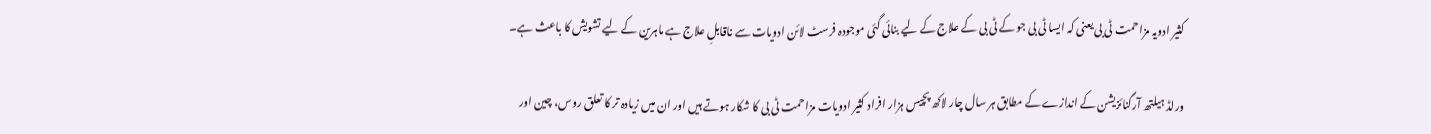کثیر ادویہ مزاحمت ٹی بی یعنی کہ ایسا ٹی بی جو کے ٹی بی کے علاج کے لیے بنائی گئی موجودہ فرسٹ لائن ادویات سے ناقابلِ علاج ہے ماہرین کے لیے تشویش کا باعث ہے۔

ورلڈ ہیلتھ آرگنائزیشن کے اندازے کے مطابق ہر سال چار لاکھ پچیس ہزار افراد کثیر ادویات مزاحمت ٹی بی کا شکار ہوتے ہیں اور ان میں زیادہ تر کا تعلق روس، چین اور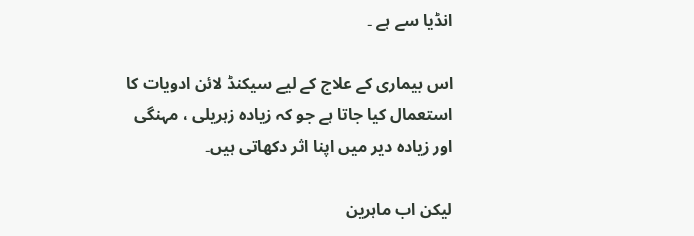انڈیا سے ہے ۔

اس بیماری کے علاج کے لیے سیکنڈ لائن ادویات کا استعمال کیا جاتا ہے جو کہ زیادہ زہریلی ، مہنگی اور زیادہ دیر میں اپنا اثر دکھاتی ہیں۔

لیکن اب ماہرین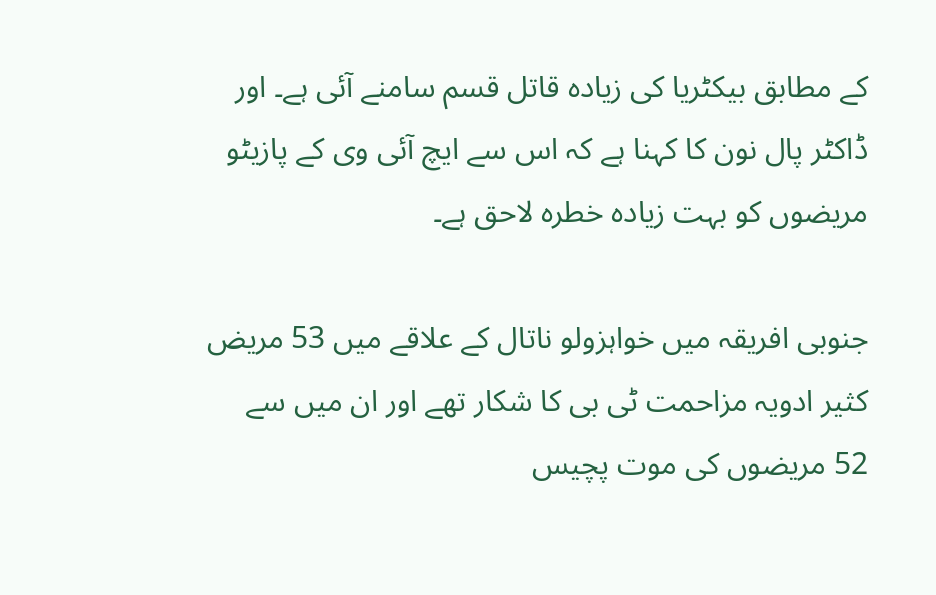کے مطابق بیکٹریا کی زیادہ قاتل قسم سامنے آئی ہے۔ اور ڈاکٹر پال نون کا کہنا ہے کہ اس سے ایچ آئی وی کے پازیٹو مریضوں کو بہت زیادہ خطرہ لاحق ہے۔

جنوبی افریقہ میں خواہزولو ناتال کے علاقے میں 53 مریض کثیر ادویہ مزاحمت ٹی بی کا شکار تھے اور ان میں سے 52 مریضوں کی موت پچیس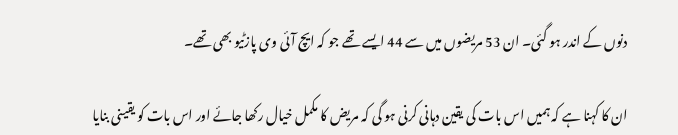دنوں کے اندر ہو گئی۔ ان 53 مریضوں میں سے 44 ایسے تھے جو کہ ایچ آئی وی پازٹیو بھی تھے۔

ان کا کہنا ہے کہ ہمیں اس بات کی یقین دہانی کرنی ہو گی کہ مریض کا مکمل خیال رکھا جائے اور اس بات کو یقینی بنایا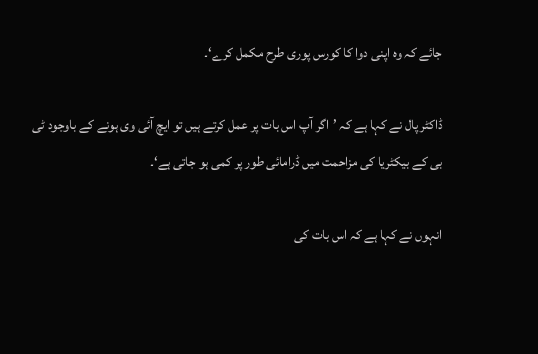جائے کہ وہ اپنی دوا کا کورس پوری طرح مکمل کرے‘۔

ڈاکٹر پال نے کہا ہے کہ ’اگر آپ اس بات پر عمل کرتے ہیں تو ایچ آئی وی ہونے کے باوجود ٹی بی کے بیکٹریا کی مزاحمت میں ڈرامائی طور پر کمی ہو جاتی ہے‘۔

انہوں نے کہا ہے کہ اس بات کی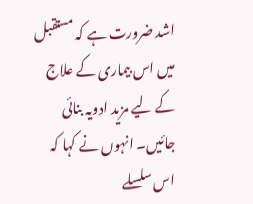اشد ضرورت ہے کہ مستقبل میں اس بیماری کے علاج کے لیے مزید ادویہ بنائی جائیں۔ انہوں نے کہا کہ اس سلسلے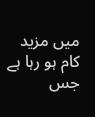میں مزید کام ہو رہا ہے جس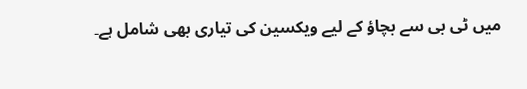میں ٹی بی سے بچاؤ کے لیے ویکسین کی تیاری بھی شامل ہے۔